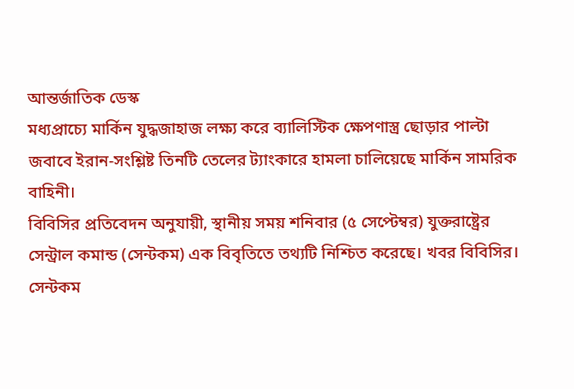আন্তর্জাতিক ডেস্ক
মধ্যপ্রাচ্যে মার্কিন যুদ্ধজাহাজ লক্ষ্য করে ব্যালিস্টিক ক্ষেপণাস্ত্র ছোড়ার পাল্টা জবাবে ইরান-সংশ্লিষ্ট তিনটি তেলের ট্যাংকারে হামলা চালিয়েছে মার্কিন সামরিক বাহিনী।
বিবিসির প্রতিবেদন অনুযায়ী, স্থানীয় সময় শনিবার (৫ সেপ্টেম্বর) যুক্তরাষ্ট্রের সেন্ট্রাল কমান্ড (সেন্টকম) এক বিবৃতিতে তথ্যটি নিশ্চিত করেছে। খবর বিবিসির।
সেন্টকম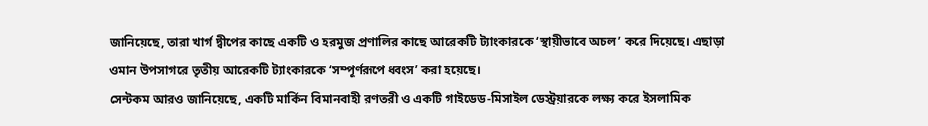জানিয়েছে, তারা খার্গ দ্বীপের কাছে একটি ও হরমুজ প্রণালির কাছে আরেকটি ট্যাংকারকে ‘স্থায়ীভাবে অচল’ করে দিয়েছে। এছাড়া ওমান উপসাগরে তৃতীয় আরেকটি ট্যাংকারকে ‘সম্পূর্ণরূপে ধ্বংস’ করা হয়েছে।
সেন্টকম আরও জানিয়েছে, একটি মার্কিন বিমানবাহী রণতরী ও একটি গাইডেড-মিসাইল ডেস্ট্রয়ারকে লক্ষ্য করে ইসলামিক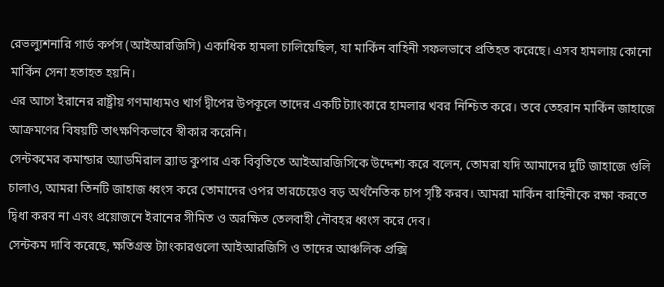রেভল্যুশনারি গার্ড কর্পস (আইআরজিসি) একাধিক হামলা চালিয়েছিল, যা মার্কিন বাহিনী সফলভাবে প্রতিহত করেছে। এসব হামলায় কোনো মার্কিন সেনা হতাহত হয়নি।
এর আগে ইরানের রাষ্ট্রীয় গণমাধ্যমও খার্গ দ্বীপের উপকূলে তাদের একটি ট্যাংকারে হামলার খবর নিশ্চিত করে। তবে তেহরান মার্কিন জাহাজে আক্রমণের বিষয়টি তাৎক্ষণিকভাবে স্বীকার করেনি।
সেন্টকমের কমান্ডার অ্যাডমিরাল ব্র্যাড কুপার এক বিবৃতিতে আইআরজিসিকে উদ্দেশ্য করে বলেন, তোমরা যদি আমাদের দুটি জাহাজে গুলি চালাও, আমরা তিনটি জাহাজ ধ্বংস করে তোমাদের ওপর তারচেয়েও বড় অর্থনৈতিক চাপ সৃষ্টি করব। আমরা মার্কিন বাহিনীকে রক্ষা করতে দ্বিধা করব না এবং প্রয়োজনে ইরানের সীমিত ও অরক্ষিত তেলবাহী নৌবহর ধ্বংস করে দেব।
সেন্টকম দাবি করেছে, ক্ষতিগ্রস্ত ট্যাংকারগুলো আইআরজিসি ও তাদের আঞ্চলিক প্রক্সি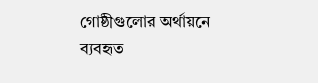গোষ্ঠীগুলোর অর্থায়নে ব্যবহৃত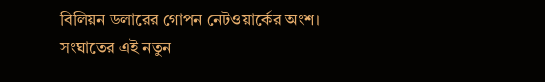বিলিয়ন ডলারের গোপন নেটওয়ার্কের অংশ।
সংঘাতের এই নতুন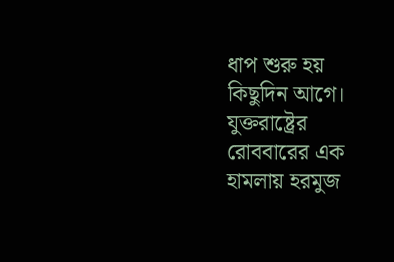ধাপ শুরু হয় কিছুদিন আগে। যুক্তরাষ্ট্রের রোববারের এক হামলায় হরমুজ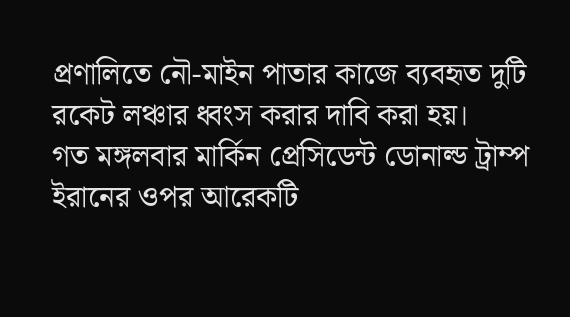প্রণালিতে নৌ-মাইন পাতার কাজে ব্যবহৃত দুটি রকেট লঞ্চার ধ্বংস করার দাবি করা হয়।
গত মঙ্গলবার মার্কিন প্রেসিডেন্ট ডোনাল্ড ট্রাম্প ইরানের ওপর আরেকটি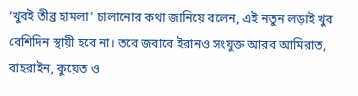‘খুবই তীব্র হামলা’ চালানোর কথা জানিয়ে বলেন, এই নতুন লড়াই খুব বেশিদিন স্থায়ী হবে না। তবে জবাবে ইরানও সংযুক্ত আরব আমিরাত, বাহরাইন, কুয়েত ও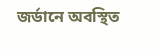জর্ডানে অবস্থিত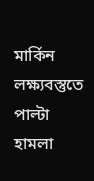মার্কিন লক্ষ্যবস্তুতে পাল্টা হামলা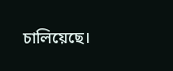চালিয়েছে।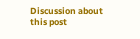Discussion about this post